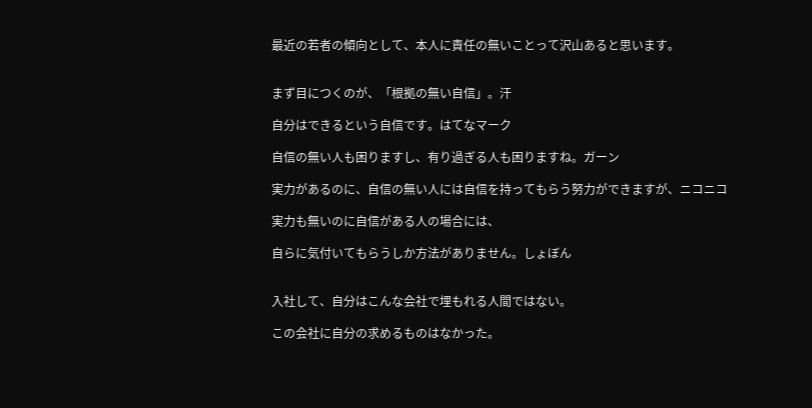最近の若者の傾向として、本人に責任の無いことって沢山あると思います。


まず目につくのが、「根拠の無い自信」。汗

自分はできるという自信です。はてなマーク

自信の無い人も困りますし、有り過ぎる人も困りますね。ガーン

実力があるのに、自信の無い人には自信を持ってもらう努力ができますが、ニコニコ

実力も無いのに自信がある人の場合には、

自らに気付いてもらうしか方法がありません。しょぼん


入社して、自分はこんな会社で埋もれる人間ではない。

この会社に自分の求めるものはなかった。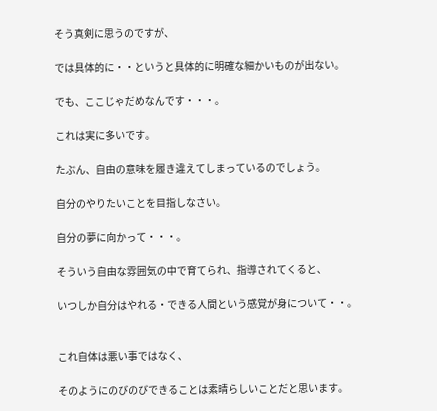そう真剣に思うのですが、

では具体的に・・というと具体的に明確な細かいものが出ない。

でも、ここじゃだめなんです・・・。

これは実に多いです。

たぶん、自由の意味を履き違えてしまっているのでしょう。

自分のやりたいことを目指しなさい。

自分の夢に向かって・・・。

そういう自由な雰囲気の中で育てられ、指導されてくると、

いつしか自分はやれる・できる人間という感覚が身について・・。


これ自体は悪い事ではなく、

そのようにのびのびできることは素晴らしいことだと思います。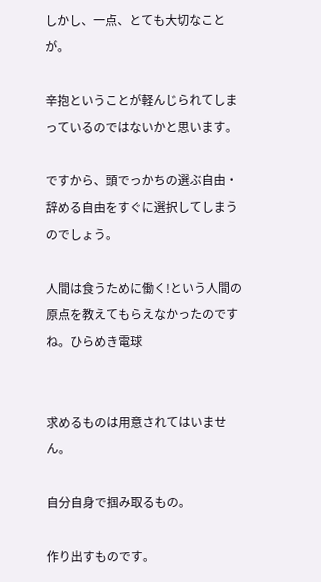しかし、一点、とても大切なことが。

辛抱ということが軽んじられてしまっているのではないかと思います。

ですから、頭でっかちの選ぶ自由・辞める自由をすぐに選択してしまうのでしょう。

人間は食うために働く!という人間の原点を教えてもらえなかったのですね。ひらめき電球


求めるものは用意されてはいません。

自分自身で掴み取るもの。

作り出すものです。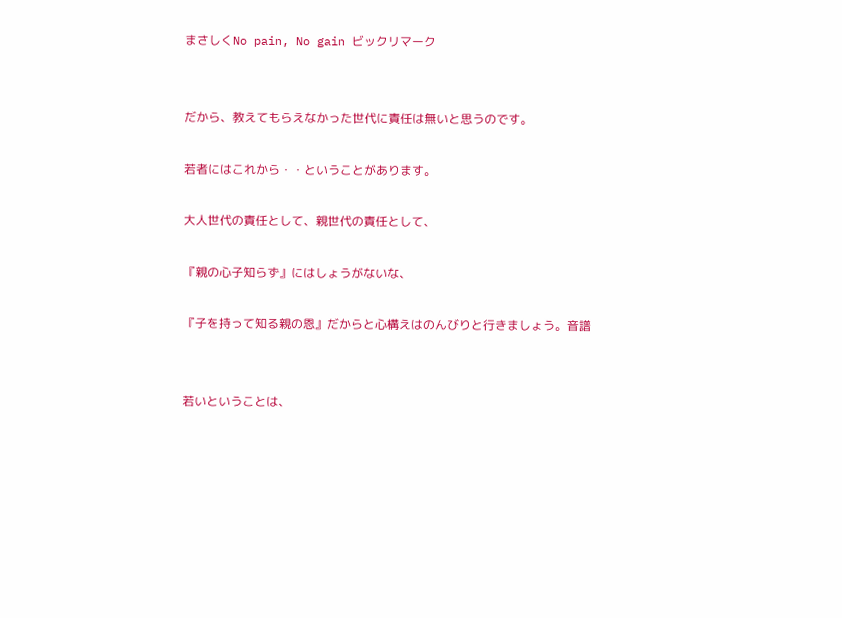まさしくNo pain, No gain ビックリマーク


だから、教えてもらえなかった世代に責任は無いと思うのです。

若者にはこれから・・ということがあります。

大人世代の責任として、親世代の責任として、

『親の心子知らず』にはしょうがないな、

『子を持って知る親の恩』だからと心構えはのんびりと行きましょう。音譜


若いということは、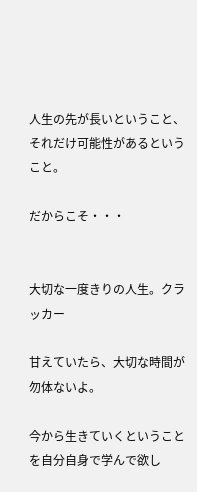人生の先が長いということ、それだけ可能性があるということ。

だからこそ・・・


大切な一度きりの人生。クラッカー

甘えていたら、大切な時間が勿体ないよ。

今から生きていくということを自分自身で学んで欲し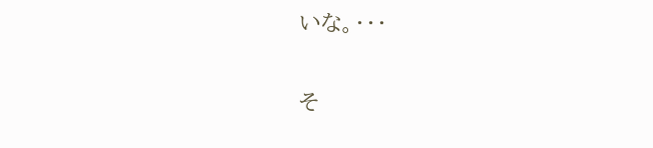いな。・・・

そ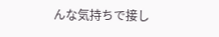んな気持ちで接し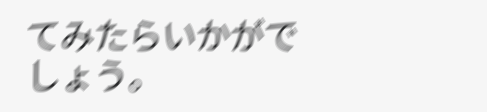てみたらいかがでしょう。